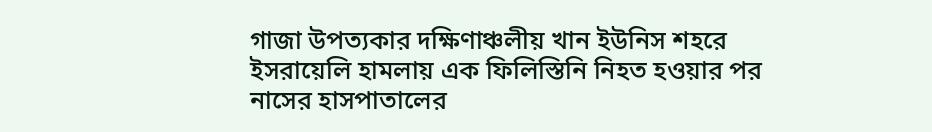গাজা উপত্যকার দক্ষিণাঞ্চলীয় খান ইউনিস শহরে ইসরায়েলি হামলায় এক ফিলিস্তিনি নিহত হওয়ার পর নাসের হাসপাতালের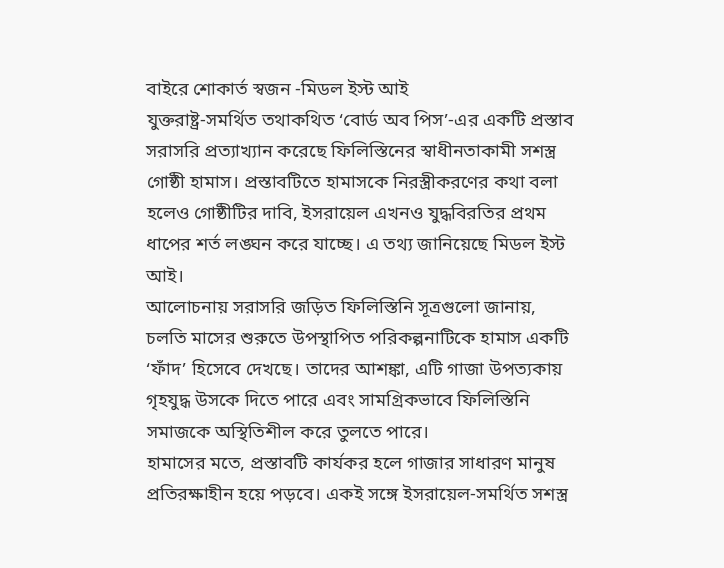বাইরে শোকার্ত স্বজন -মিডল ইস্ট আই
যুক্তরাষ্ট্র-সমর্থিত তথাকথিত ‘বোর্ড অব পিস’-এর একটি প্রস্তাব সরাসরি প্রত্যাখ্যান করেছে ফিলিস্তিনের স্বাধীনতাকামী সশস্ত্র গোষ্ঠী হামাস। প্রস্তাবটিতে হামাসকে নিরস্ত্রীকরণের কথা বলা হলেও গোষ্ঠীটির দাবি, ইসরায়েল এখনও যুদ্ধবিরতির প্রথম ধাপের শর্ত লঙ্ঘন করে যাচ্ছে। এ তথ্য জানিয়েছে মিডল ইস্ট আই।
আলোচনায় সরাসরি জড়িত ফিলিস্তিনি সূত্রগুলো জানায়, চলতি মাসের শুরুতে উপস্থাপিত পরিকল্পনাটিকে হামাস একটি ‘ফাঁদ’ হিসেবে দেখছে। তাদের আশঙ্কা, এটি গাজা উপত্যকায় গৃহযুদ্ধ উসকে দিতে পারে এবং সামগ্রিকভাবে ফিলিস্তিনি সমাজকে অস্থিতিশীল করে তুলতে পারে।
হামাসের মতে, প্রস্তাবটি কার্যকর হলে গাজার সাধারণ মানুষ প্রতিরক্ষাহীন হয়ে পড়বে। একই সঙ্গে ইসরায়েল-সমর্থিত সশস্ত্র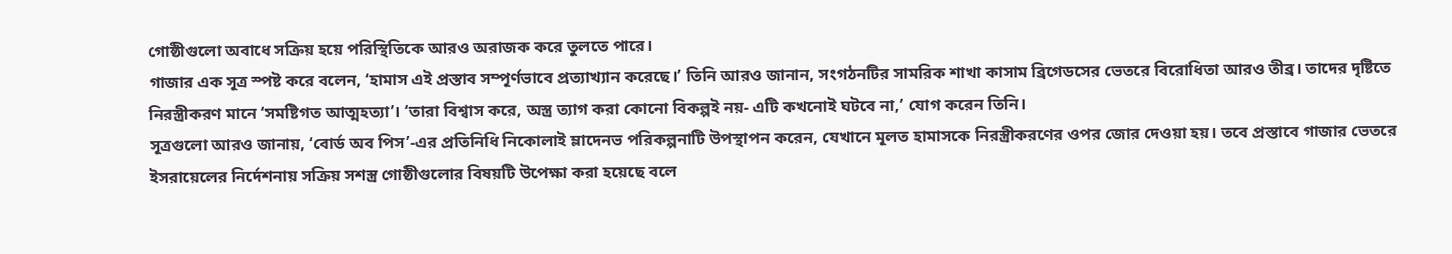গোষ্ঠীগুলো অবাধে সক্রিয় হয়ে পরিস্থিতিকে আরও অরাজক করে তুলতে পারে।
গাজার এক সূত্র স্পষ্ট করে বলেন, ‘হামাস এই প্রস্তাব সম্পূর্ণভাবে প্রত্যাখ্যান করেছে।’ তিনি আরও জানান, সংগঠনটির সামরিক শাখা কাসাম ব্রিগেডসের ভেতরে বিরোধিতা আরও তীব্র। তাদের দৃষ্টিতে নিরস্ত্রীকরণ মানে ‘সমষ্টিগত আত্মহত্যা’। ‘তারা বিশ্বাস করে, অস্ত্র ত্যাগ করা কোনো বিকল্পই নয়- এটি কখনোই ঘটবে না,’ যোগ করেন তিনি।
সূত্রগুলো আরও জানায়, ‘বোর্ড অব পিস’-এর প্রতিনিধি নিকোলাই ম্লাদেনভ পরিকল্পনাটি উপস্থাপন করেন, যেখানে মূলত হামাসকে নিরস্ত্রীকরণের ওপর জোর দেওয়া হয়। তবে প্রস্তাবে গাজার ভেতরে ইসরায়েলের নির্দেশনায় সক্রিয় সশস্ত্র গোষ্ঠীগুলোর বিষয়টি উপেক্ষা করা হয়েছে বলে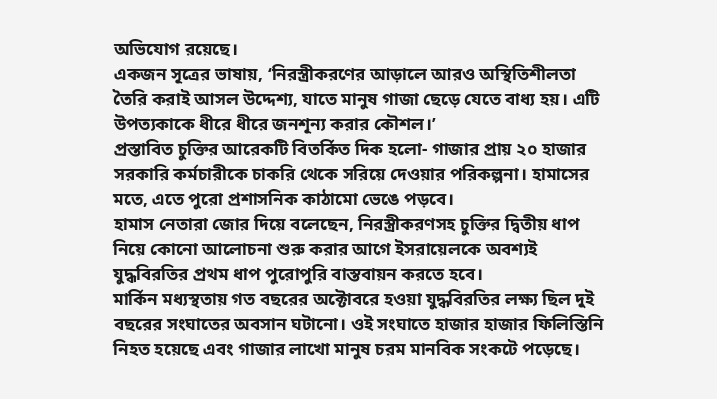অভিযোগ রয়েছে।
একজন সূত্রের ভাষায়, ‘নিরস্ত্রীকরণের আড়ালে আরও অস্থিতিশীলতা তৈরি করাই আসল উদ্দেশ্য, যাতে মানুষ গাজা ছেড়ে যেতে বাধ্য হয়। এটি উপত্যকাকে ধীরে ধীরে জনশূন্য করার কৌশল।’
প্রস্তাবিত চুক্তির আরেকটি বিতর্কিত দিক হলো- গাজার প্রায় ২০ হাজার সরকারি কর্মচারীকে চাকরি থেকে সরিয়ে দেওয়ার পরিকল্পনা। হামাসের মতে, এতে পুরো প্রশাসনিক কাঠামো ভেঙে পড়বে।
হামাস নেতারা জোর দিয়ে বলেছেন, নিরস্ত্রীকরণসহ চুক্তির দ্বিতীয় ধাপ নিয়ে কোনো আলোচনা শুরু করার আগে ইসরায়েলকে অবশ্যই যুদ্ধবিরতির প্রথম ধাপ পুরোপুরি বাস্তবায়ন করতে হবে।
মার্কিন মধ্যস্থতায় গত বছরের অক্টোবরে হওয়া যুদ্ধবিরতির লক্ষ্য ছিল দুই বছরের সংঘাতের অবসান ঘটানো। ওই সংঘাতে হাজার হাজার ফিলিস্তিনি নিহত হয়েছে এবং গাজার লাখো মানুষ চরম মানবিক সংকটে পড়েছে।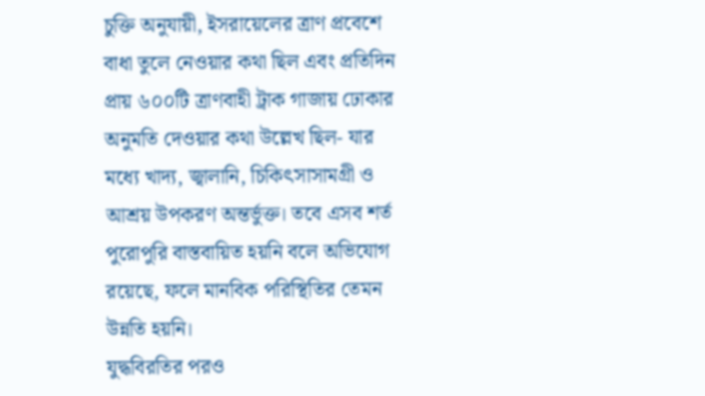চুক্তি অনুযায়ী, ইসরায়েলের ত্রাণ প্রবেশে বাধা তুলে নেওয়ার কথা ছিল এবং প্রতিদিন প্রায় ৬০০টি ত্রাণবাহী ট্রাক গাজায় ঢোকার অনুমতি দেওয়ার কথা উল্লেখ ছিল- যার মধ্যে খাদ্য, জ্বালানি, চিকিৎসাসামগ্রী ও আশ্রয় উপকরণ অন্তর্ভুক্ত। তবে এসব শর্ত পুরোপুরি বাস্তবায়িত হয়নি বলে অভিযোগ রয়েছে, ফলে মানবিক পরিস্থিতির তেমন উন্নতি হয়নি।
যুদ্ধবিরতির পরও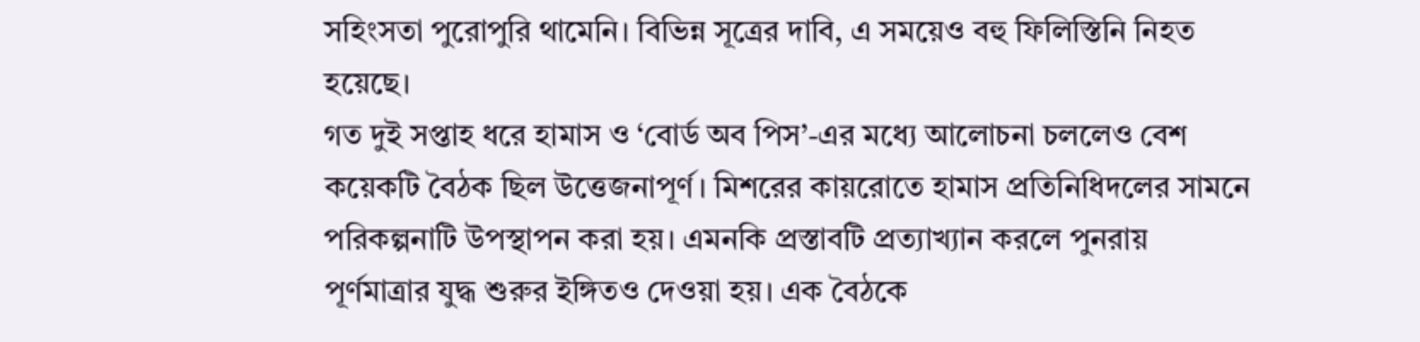সহিংসতা পুরোপুরি থামেনি। বিভিন্ন সূত্রের দাবি, এ সময়েও বহু ফিলিস্তিনি নিহত হয়েছে।
গত দুই সপ্তাহ ধরে হামাস ও ‘বোর্ড অব পিস’-এর মধ্যে আলোচনা চললেও বেশ কয়েকটি বৈঠক ছিল উত্তেজনাপূর্ণ। মিশরের কায়রোতে হামাস প্রতিনিধিদলের সামনে পরিকল্পনাটি উপস্থাপন করা হয়। এমনকি প্রস্তাবটি প্রত্যাখ্যান করলে পুনরায় পূর্ণমাত্রার যুদ্ধ শুরুর ইঙ্গিতও দেওয়া হয়। এক বৈঠকে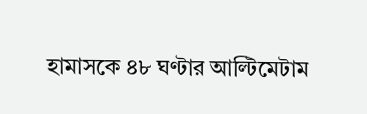হামাসকে ৪৮ ঘণ্টার আল্টিমেটাম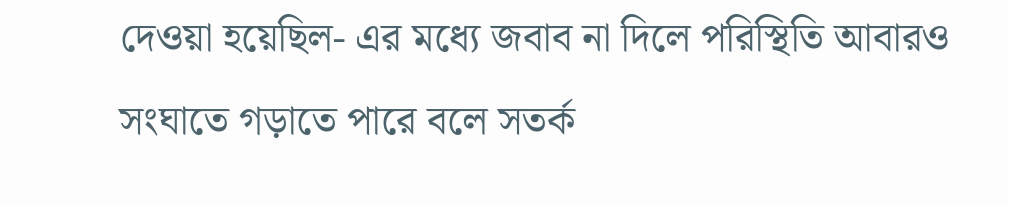দেওয়া হয়েছিল- এর মধ্যে জবাব না দিলে পরিস্থিতি আবারও সংঘাতে গড়াতে পারে বলে সতর্ক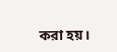করা হয়।